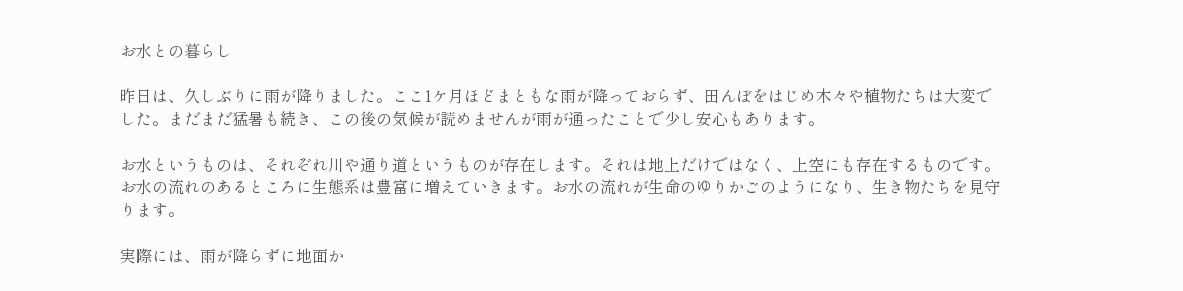お水との暮らし

昨日は、久しぶりに雨が降りました。ここ1ケ月ほどまともな雨が降っておらず、田んぼをはじめ木々や植物たちは大変でした。まだまだ猛暑も続き、この後の気候が読めませんが雨が通ったことで少し安心もあります。

お水というものは、それぞれ川や通り道というものが存在します。それは地上だけではなく、上空にも存在するものです。お水の流れのあるところに生態系は豊富に増えていきます。お水の流れが生命のゆりかごのようになり、生き物たちを見守ります。

実際には、雨が降らずに地面か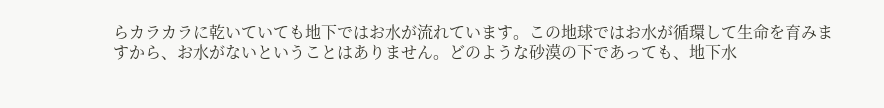らカラカラに乾いていても地下ではお水が流れています。この地球ではお水が循環して生命を育みますから、お水がないということはありません。どのような砂漠の下であっても、地下水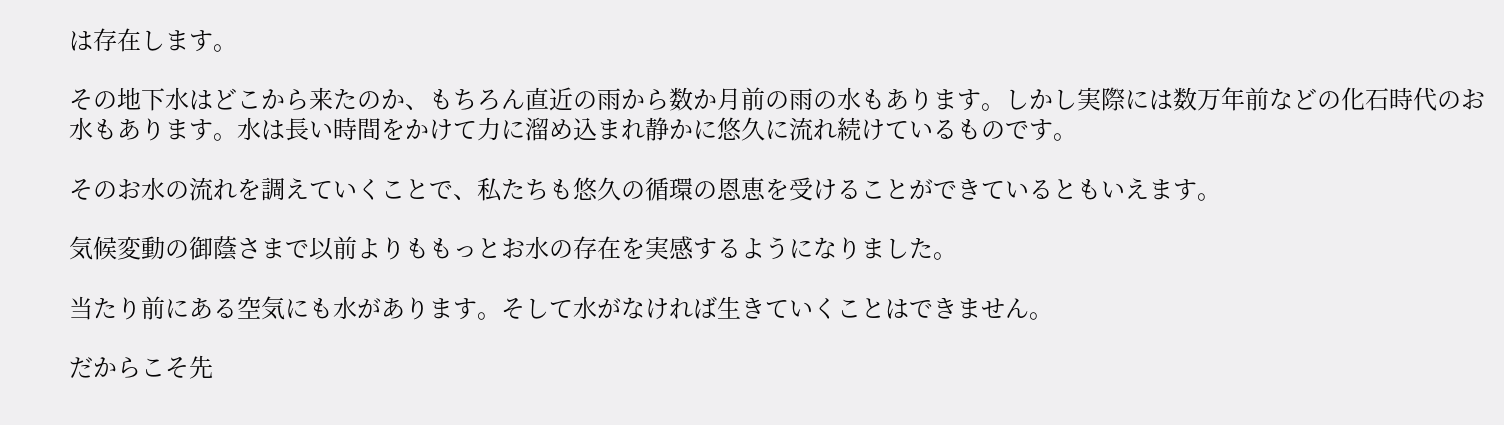は存在します。

その地下水はどこから来たのか、もちろん直近の雨から数か月前の雨の水もあります。しかし実際には数万年前などの化石時代のお水もあります。水は長い時間をかけて力に溜め込まれ静かに悠久に流れ続けているものです。

そのお水の流れを調えていくことで、私たちも悠久の循環の恩恵を受けることができているともいえます。

気候変動の御蔭さまで以前よりももっとお水の存在を実感するようになりました。

当たり前にある空気にも水があります。そして水がなければ生きていくことはできません。

だからこそ先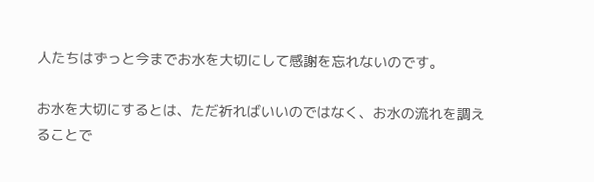人たちはずっと今までお水を大切にして感謝を忘れないのです。

お水を大切にするとは、ただ祈ればいいのではなく、お水の流れを調えることで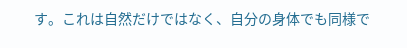す。これは自然だけではなく、自分の身体でも同様で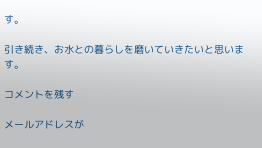す。

引き続き、お水との暮らしを磨いていきたいと思います。

コメントを残す

メールアドレスが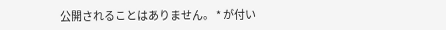公開されることはありません。 * が付い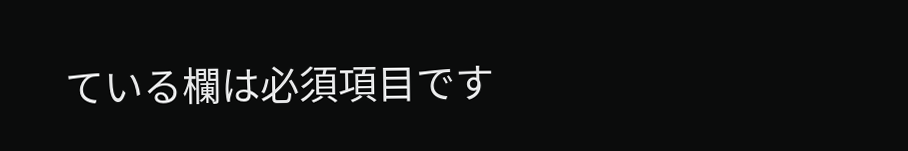ている欄は必須項目です